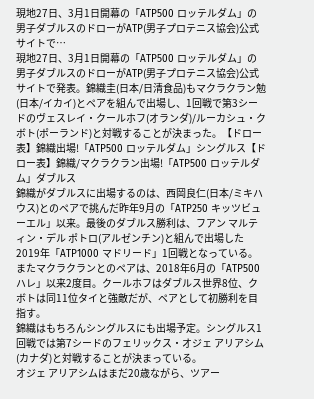現地27日、3月1日開幕の「ATP500 ロッテルダム」の男子ダブルスのドローがATP(男子プロテニス協会)公式サイトで…
現地27日、3月1日開幕の「ATP500 ロッテルダム」の男子ダブルスのドローがATP(男子プロテニス協会)公式サイトで発表。錦織圭(日本/日清食品)もマクラクラン勉(日本/イカイ)とペアを組んで出場し、1回戦で第3シードのヴェスレイ・クールホフ(オランダ)/ルーカシュ・クボト(ポーランド)と対戦することが決まった。【ドロー表】錦織出場!「ATP500 ロッテルダム」シングルス【ドロー表】錦織/マクラクラン出場!「ATP500 ロッテルダム」ダブルス
錦織がダブルスに出場するのは、西岡良仁(日本/ミキハウス)とのペアで挑んだ昨年9月の「ATP250 キッツビューエル」以来。最後のダブルス勝利は、フアン マルティン・デル ポトロ(アルゼンチン)と組んで出場した2019年「ATP1000 マドリード」1回戦となっている。
またマクラクランとのペアは、2018年6月の「ATP500 ハレ」以来2度目。クールホフはダブルス世界8位、クボトは同11位タイと強敵だが、ペアとして初勝利を目指す。
錦織はもちろんシングルスにも出場予定。シングルス1回戦では第7シードのフェリックス・オジェ アリアシム(カナダ)と対戦することが決まっている。
オジェ アリアシムはまだ20歳ながら、ツアー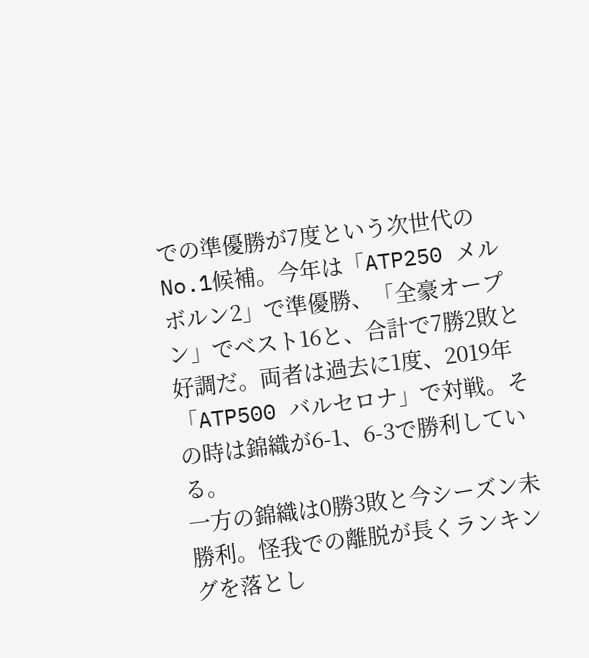での準優勝が7度という次世代のNo.1候補。今年は「ATP250 メルボルン2」で準優勝、「全豪オープン」でベスト16と、合計で7勝2敗と好調だ。両者は過去に1度、2019年「ATP500 バルセロナ」で対戦。その時は錦織が6-1、6-3で勝利している。
一方の錦織は0勝3敗と今シーズン未勝利。怪我での離脱が長くランキングを落とし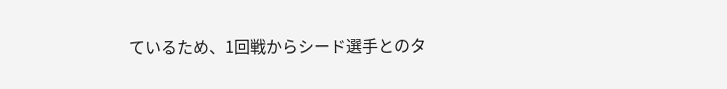ているため、1回戦からシード選手とのタ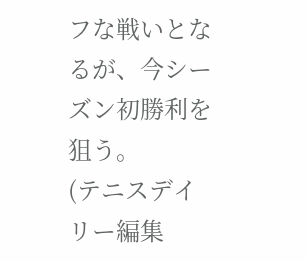フな戦いとなるが、今シーズン初勝利を狙う。
(テニスデイリー編集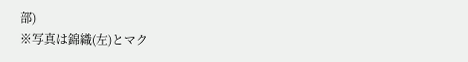部)
※写真は錦織(左)とマク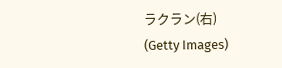ラクラン(右)
(Getty Images)